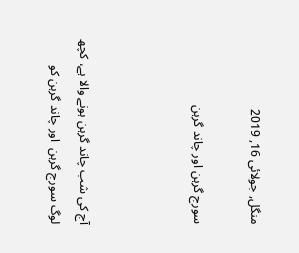منگل, جولائی 16, 2019

سورج گرہن اور چاند گرہن



آج کی شب چاند گرہن ہونے والا ہے، کچھ لوگ سورج گرہن  اور چاند گرہن کو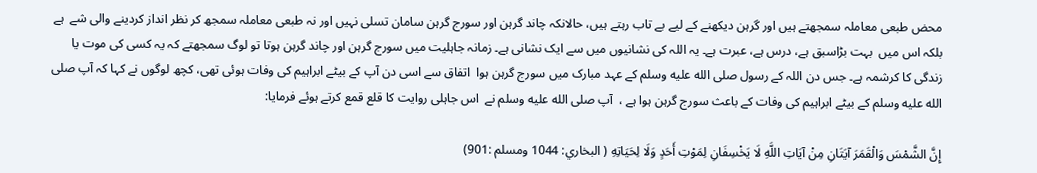محض طبعی معاملہ سمجھتے ہیں اور گرہن دیکھنے کے لیے بے تاب رہتے ہیں، حالانکہ چاند گرہن اور سورج گرہن سامان تسلی نہیں اور نہ طبعی معاملہ سمجھ کر نظر انداز کردینے والی شے  ہے بلکہ اس میں  بہت بڑاسبق ہے، درس ہے، عبرت ہے۔ یہ اللہ کی نشانیوں میں سے ایک نشانی ہے۔ زمانہ جاہلیت میں سورج گرہن اور چاند گرہن ہوتا تو لوگ سمجھتے کہ یہ کسی کی موت یا زندگی کا کرشمہ ہے۔ جس دن اللہ کے رسول صلى الله عليه وسلم کے عہد مبارک میں سورج گرہن ہوا  اتفاق سے اسی دن آپ کے بیٹے ابراہیم کی وفات ہوئی تھی، کچھ لوگوں نے کہا کہ آپ صلى الله عليه وسلم کے بیٹے ابراہیم کی وفات کے باعث سورج گرہن ہوا ہے ،  آپ صلى الله عليه وسلم نے  اس جاہلی روایت کا قلع قمع کرتے ہوئے فرمایا:

إِنَّ الشَّمْسَ وَالْقَمَرَ آيَتَانِ مِنْ آيَاتِ اللَّهِ لَا يَخْسِفَانِ لِمَوْتِ أَحَدٍ وَلَا لِحَيَاتِهِ ( البخاري: 1044 ومسلم :901)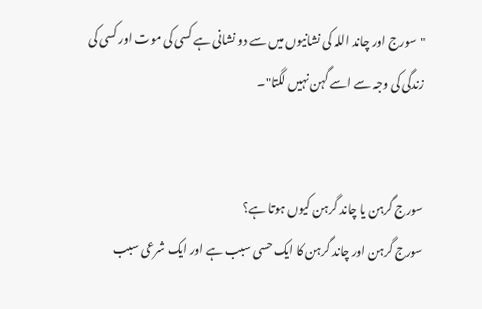"سورج اور چاند اللہ کی نشانیوں میں سے دو نشانی ہے کسی کی موت اور کسی کی زندگی کی وجہ سے اسے گہن نہیں لگتا"۔


سورج گرہن یا چاند گرہن کیوں ہوتا ہے؟
سورج گرہن اور چاند گرہن کا ایک حسی سبب ہے اور ایک شرعی سبب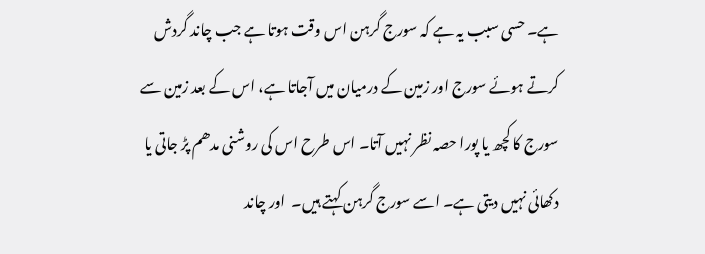ہے۔ حسی سبب یہ ہے کہ سورج گرہن اس وقت ہوتا ہے جب چاند گردش کرتے ہوئے سورج اور زمین کے درمیان میں آجاتا ہے، اس کے بعد زمین سے سورج کا کچھ یا پورا حصہ نظر نہیں آتا۔ اس طرح اس کی روشنی مدھم پڑ جاتی یا دکھائی نہیں دیتی ہے۔ اسے سورج گرہن کہتے ہیں۔  اور چاند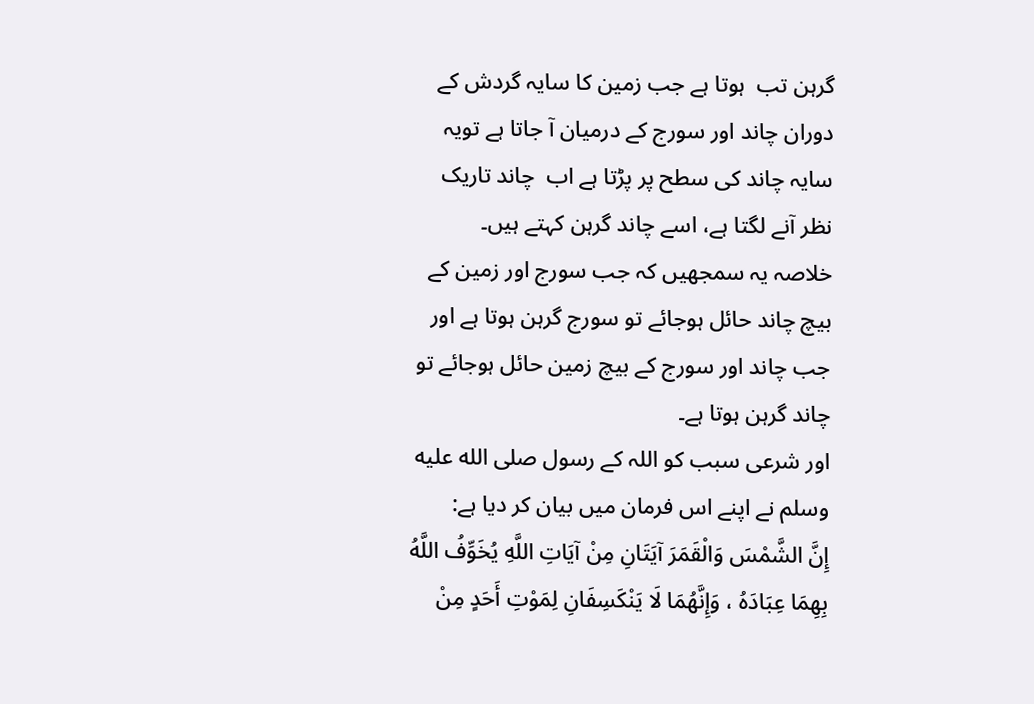گرہن تب  ہوتا ہے جب زمین کا سایہ گردش کے دوران چاند اور سورج کے درمیان آ جاتا ہے تویہ سایہ چاند کی سطح پر پڑتا ہے اب  چاند تاریک نظر آنے لگتا ہے، اسے چاند گرہن کہتے ہیں۔
خلاصہ یہ سمجھیں کہ جب سورج اور زمین کے بیچ چاند حائل ہوجائے تو سورج گرہن ہوتا ہے اور جب چاند اور سورج کے بیچ زمین حائل ہوجائے تو چاند گرہن ہوتا ہے۔
اور شرعی سبب کو اللہ کے رسول صلى الله عليه وسلم نے اپنے اس فرمان میں بیان کر دیا ہے:
إِنَّ الشَّمْسَ وَالْقَمَرَ آيَتَانِ مِنْ آيَاتِ اللَّهِ يُخَوِّفُ اللَّهُ بِهِمَا عِبَادَهُ ، وَإِنَّهُمَا لَا يَنْكَسِفَانِ لِمَوْتِ أَحَدٍ مِنْ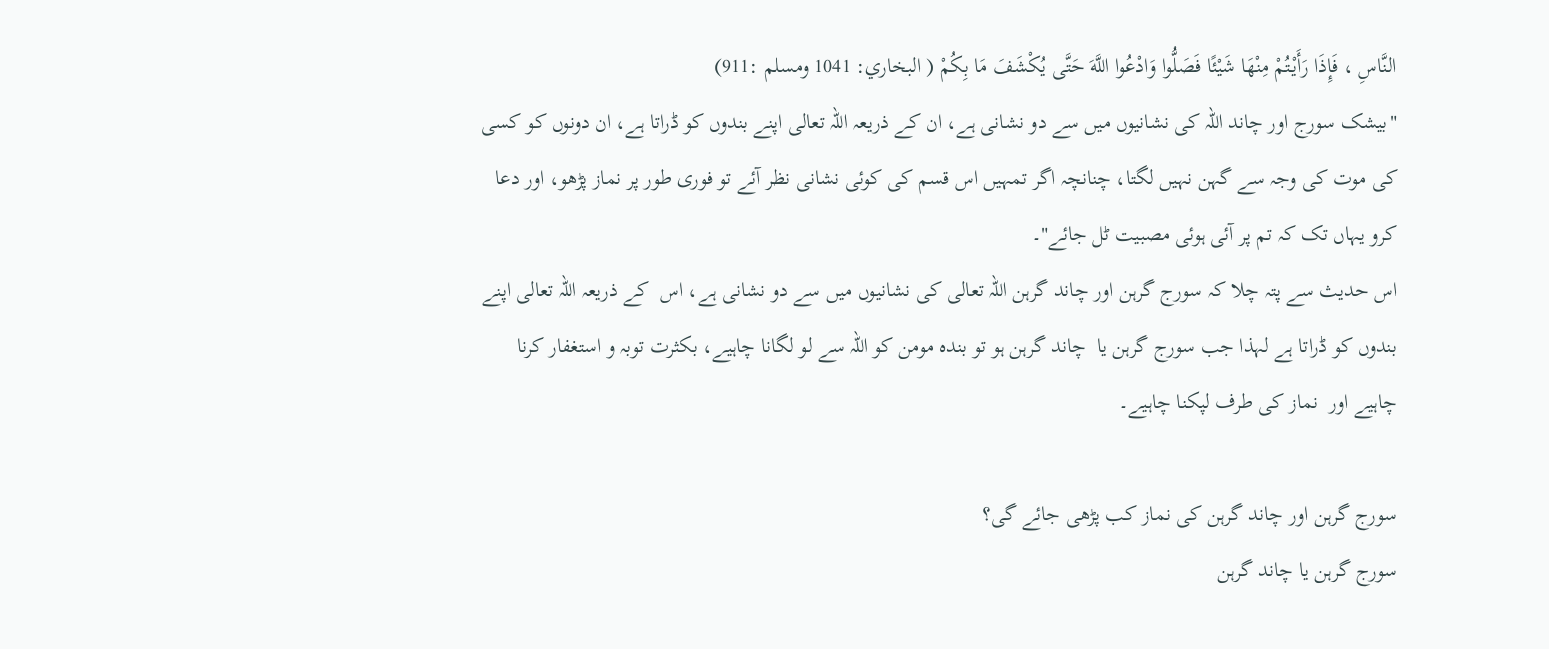النَّاسِ ، فَإِذَا رَأَيْتُمْ مِنْهَا شَيْئًا فَصَلُّوا وَادْعُوا اللَّهَ حَتَّى يُكْشَفَ مَا بِكُمْ ( البخاري: 1041 ومسلم :911)
"بیشک سورج اور چاند اللہ کی نشانیوں میں سے دو نشانی ہے، ان کے ذریعہ اللہ تعالی اپنے بندوں کو ڈراتا ہے، ان دونوں کو کسی کی موت کی وجہ سے گہن نہیں لگتا، چنانچہ اگر تمہیں اس قسم کی کوئی نشانی نظر آئے تو فوری طور پر نماز پڑھو، اور دعا کرو یہاں تک کہ تم پر آئی ہوئی مصبیت ٹل جائے"۔
اس حدیث سے پتہ چلا کہ سورج گرہن اور چاند گرہن اللہ تعالی کی نشانیوں میں سے دو نشانی ہے، اس  کے ذریعہ اللہ تعالی اپنے بندوں کو ڈراتا ہے لہذا جب سورج گرہن یا  چاند گرہن ہو تو بندہ مومن کو اللہ سے لو لگانا چاہیے، بکثرت توبہ و استغفار کرنا چاہیے اور  نماز کی طرف لپکنا چاہیے۔

سورج گرہن اور چاند گرہن کی نماز کب پڑھی جائے گی؟
سورج گرہن یا چاند گرہن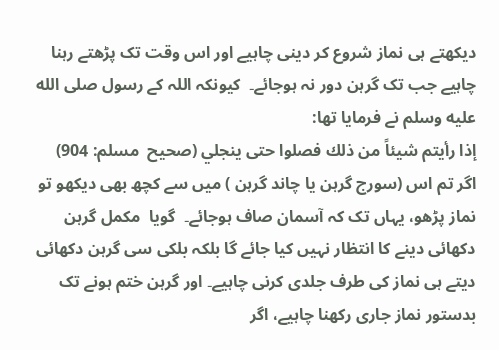دیکھتے ہی نماز شروع کر دینی چاہیے اور اس وقت تک پڑھتے رہنا چاہیے جب تک گرہن دور نہ ہوجائے۔  کیونکہ اللہ کے رسول صلى الله عليه وسلم نے فرمایا تھا:
إذا رأيتم شيئاً من ذلك فصلوا حتى ينجلي (صحیح  مسلم: 904)
اگر تم اس (سورج گرہن یا چاند گرہن ) میں سے کچھ بھی دیکھو تو نماز پڑھو، یہاں تک کہ آسمان صاف ہوجائے۔  گویا  مکمل گرہن دکھائی دینے کا انتظار نہیں کیا جائے گا بلکہ بلکی سی گرہن دکھائی دیتے ہی نماز کی طرف جلدی کرنی چاہیے۔ اور گرہن ختم ہونے تک بدستور نماز جاری رکھنا چاہیے، اگر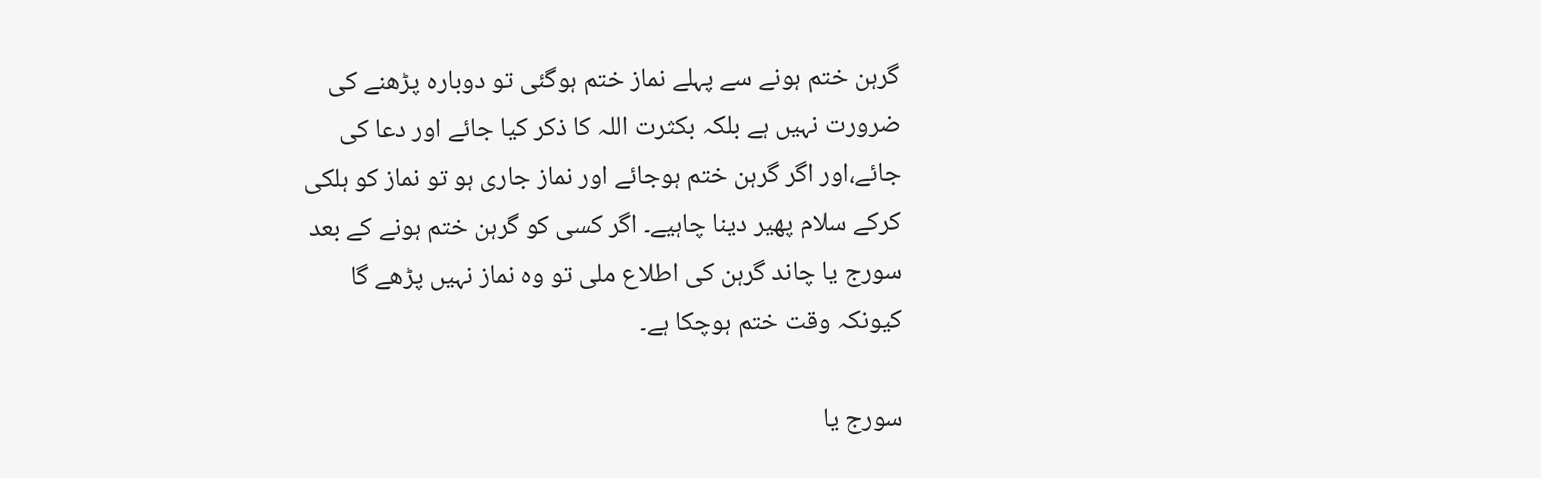گرہن ختم ہونے سے پہلے نماز ختم ہوگئی تو دوبارہ پڑھنے کی ضرورت نہیں ہے بلکہ بکثرت اللہ کا ذکر کیا جائے اور دعا کی جائے،اور اگر گرہن ختم ہوجائے اور نماز جاری ہو تو نماز کو ہلکی کرکے سلام پھیر دینا چاہیے۔ اگر کسی کو گرہن ختم ہونے کے بعد سورج یا چاند گرہن کی اطلاع ملی تو وہ نماز نہیں پڑھے گا کیونکہ وقت ختم ہوچکا ہے۔

سورج یا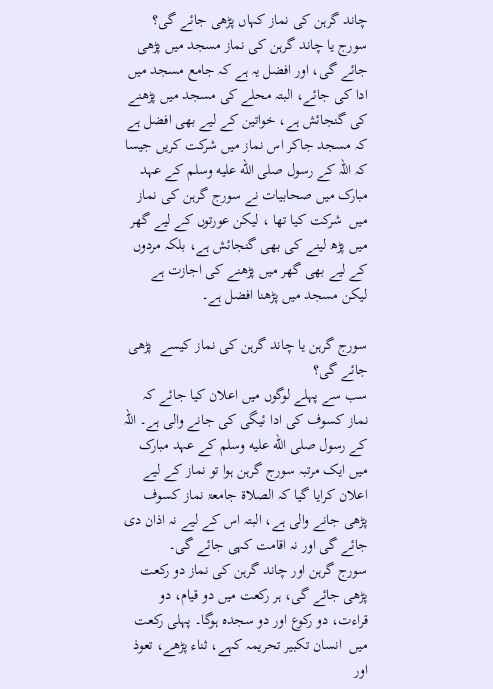چاند گرہن کی نماز کہاں پڑھی جائے گی؟
سورج یا چاند گرہن کی نماز مسجد میں پڑھی جائے گی، اور افضل یہ ہے کہ جامع مسجد میں ادا کی جائے، البتہ محلے کی مسجد میں پڑھنے کی گنجائش ہے، خواتین کے لیے بھی افضل ہے کہ مسجد جاکر اس نماز میں شرکت کریں جیسا کہ اللہ کے رسول صلى الله عليه وسلم کے عہد مبارک میں صحابیات نے سورج گرہن کی نماز میں  شرکت کیا تھا ، لیکن عورتوں کے لیے گھر میں پڑھ لینے کی بھی گنجائش ہے، بلکہ مردوں کے لیے بھی گھر میں پڑھنے کی اجازت ہے لیکن مسجد میں پڑھنا افضل ہے۔

سورج گرہن یا چاند گرہن کی نماز کیسے  پڑھی جائے گی؟
سب سے پہلے لوگوں میں اعلان کیا جائے کہ نماز کسوف کی ادا ئیگی کی جانے والی ہے۔ اللہ کے رسول صلى الله عليه وسلم کے عہد مبارک میں ایک مرتبہ سورج گرہن ہوا تو نماز کے لیے اعلان کرایا گیا کہ الصلاۃ جامعۃ نماز کسوف پڑھی جانے والی ہے، البتہ اس کے لیے نہ اذان دی جائے گی اور نہ اقامت کہی جائے گی۔
سورج گرہن اور چاند گرہن کی نماز دو رکعت پڑھی جائے گی، ہر رکعت میں دو قیام، دو قراءت، دو رکوع اور دو سجدہ ہوگا۔ پہلی رکعت میں  انسان تکبیر تحریمہ کہے، ثناء پڑھے، تعوذ اور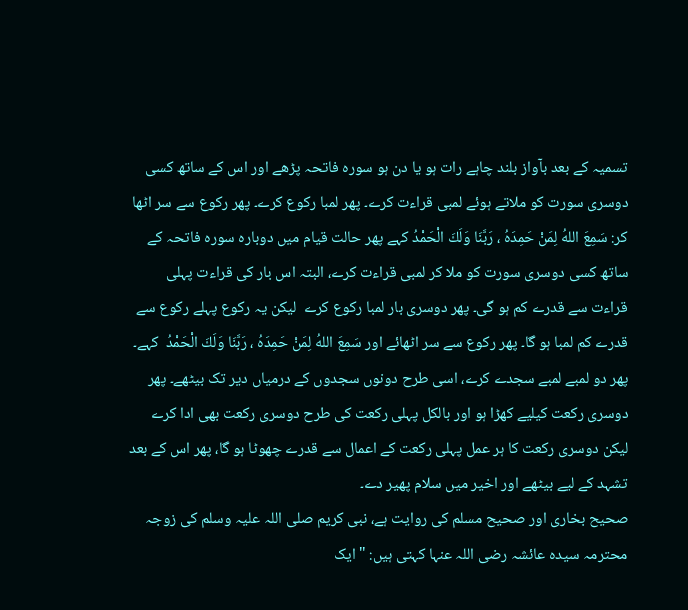تسمیہ کے بعد بآواز بلند چاہے رات ہو یا دن ہو سورہ فاتحہ پڑھے اور اس کے ساتھ کسی دوسری سورت کو ملاتے ہوئے لمبی قراءت کرے۔ پھر لمبا رکوع کرے۔ پھر رکوع سے سر اٹھا کر: سَمِعَ اللهُ لِمَنْ حَمِدَهُ ، رَبَّنَا وَلَكَ الْحَمْدُ کہے پھر حالت قیام میں دوبارہ سورہ فاتحہ کے ساتھ کسی دوسری سورت کو ملا کر لمبی قراءت کرے، البتہ اس بار کی قراءت پہلی قراءت سے قدرے کم ہو گی۔ پھر دوسری بار لمبا رکوع کرے  لیکن یہ رکوع پہلے رکوع سے قدرے کم لمبا ہو گا۔ پھر رکوع سے سر اٹھائے اور سَمِعَ اللهُ لِمَنْ حَمِدَهُ ، رَبَّنَا وَلَكَ الْحَمْدُ  کہے۔ پھر دو لمبے لمبے سجدے کرے، اسی طرح دونوں سجدوں کے درمیاں دیر تک بیٹھے۔ پھر دوسری رکعت کیلیے کھڑا ہو اور بالکل پہلی رکعت کی طرح دوسری رکعت بھی ادا کرے لیکن دوسری رکعت کا ہر عمل پہلی رکعت کے اعمال سے قدرے چھوٹا ہو گا، پھر اس کے بعد تشہد کے لیے بیٹھے اور اخیر میں سلام پھیر دے۔
صحیح بخاری اور صحیح مسلم کی روایت ہے، نبی کریم صلی اللہ علیہ وسلم کی زوجہ محترمہ سیدہ عائشہ رضی اللہ عنہا کہتی ہیں: "ایک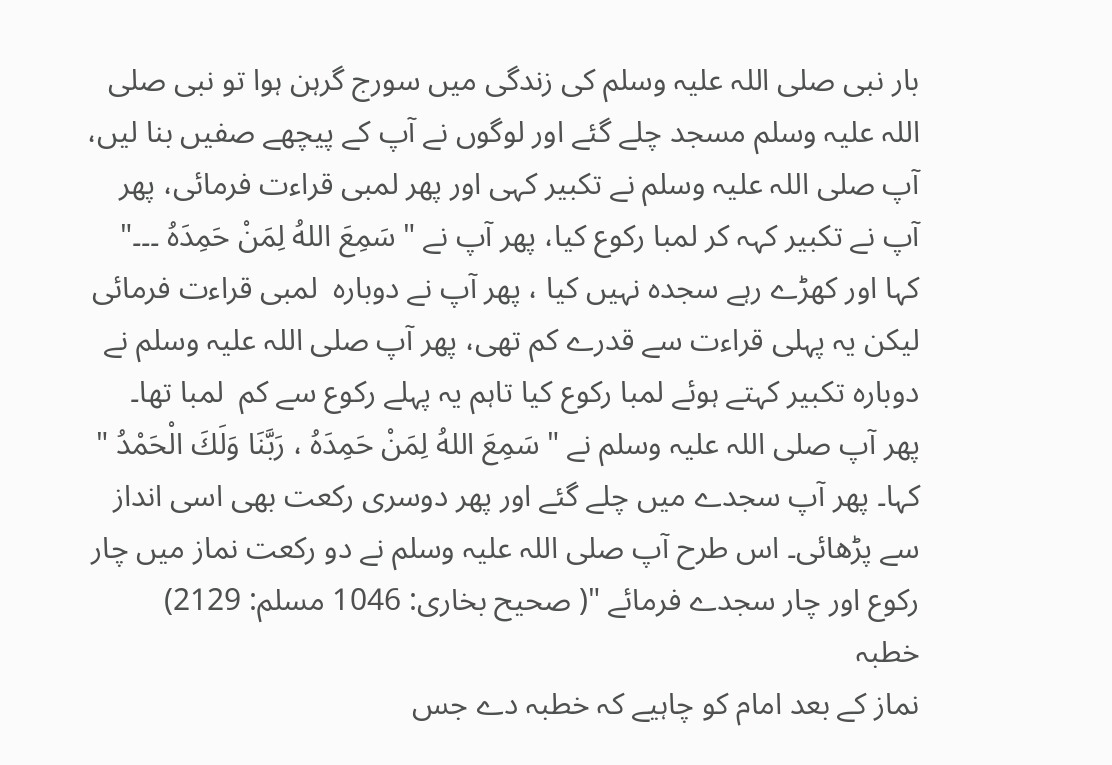بار نبی صلی اللہ علیہ وسلم کی زندگی میں سورج گرہن ہوا تو نبی صلی اللہ علیہ وسلم مسجد چلے گئے اور لوگوں نے آپ کے پیچھے صفیں بنا لیں، آپ صلی اللہ علیہ وسلم نے تکبیر کہی اور پھر لمبی قراءت فرمائی، پھر آپ نے تکبیر کہہ کر لمبا رکوع کیا، پھر آپ نے " سَمِعَ اللهُ لِمَنْ حَمِدَهُ ۔۔۔" کہا اور کھڑے رہے سجدہ نہیں کیا ، پھر آپ نے دوبارہ  لمبی قراءت فرمائی لیکن یہ پہلی قراءت سے قدرے کم تھی، پھر آپ صلی اللہ علیہ وسلم نے دوبارہ تکبیر کہتے ہوئے لمبا رکوع کیا تاہم یہ پہلے رکوع سے کم  لمبا تھا۔
پھر آپ صلی اللہ علیہ وسلم نے " سَمِعَ اللهُ لِمَنْ حَمِدَهُ ، رَبَّنَا وَلَكَ الْحَمْدُ "  کہا۔ پھر آپ سجدے میں چلے گئے اور پھر دوسری رکعت بھی اسی انداز سے پڑھائی۔ اس طرح آپ صلی اللہ علیہ وسلم نے دو رکعت نماز میں چار رکوع اور چار سجدے فرمائے "( صحیح بخاری: 1046 مسلم: 2129)
خطبہ
نماز کے بعد امام کو چاہیے کہ خطبہ دے جس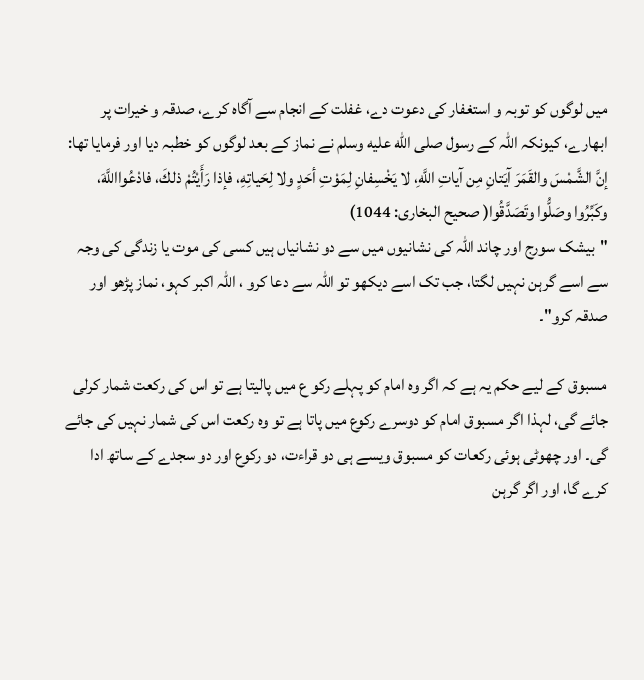میں لوگوں کو توبہ و استغفار کی دعوت دے، غفلت کے انجام سے آگاہ کرے، صدقہ و خیرات پر ابھارے، کیونکہ اللہ کے رسول صلى الله عليه وسلم نے نماز کے بعد لوگوں کو خطبہ دیا اور فرمایا تھا:
إنَّ الشَّمْسَ والقَمَرَ آيَتانِ مِن آياتِ اللَّهِ، لا يَخْسِفانِ لِمَوْتِ أحَدٍ ولا لِحَياتِهِ، فإذا رَأَيْتُمْ ذلكَ، فادْعُوااللَّهَ، وكَبِّرُوا وصَلُّوا وتَصَدَّقُوا( صحیح البخاری: 1044)
"بیشک سورج اور چاند اللہ کی نشانیوں میں سے دو نشانیاں ہیں کسی کی موت یا زندگی کی وجہ سے اسے گرہن نہیں لگتا، جب تک اسے دیکھو تو اللہ سے دعا کرو ، اللہ اکبر کہو، نماز پڑھو اور صدقہ کرو"۔

مسبوق کے لیے حکم یہ ہے کہ اگر وہ امام کو پہلے رکو ع میں پالیتا ہے تو اس کی رکعت شمار کرلی جائے گی، لہذا اگر مسبوق امام کو دوسرے رکوع میں پاتا ہے تو وہ رکعت اس کی شمار نہیں کی جائے گی۔ اور چھوٹی ہوئی رکعات کو مسبوق ویسے ہی دو قراءت، دو رکوع اور دو سجدے کے ساتھ ادا کرے گا، اور اگر گرہن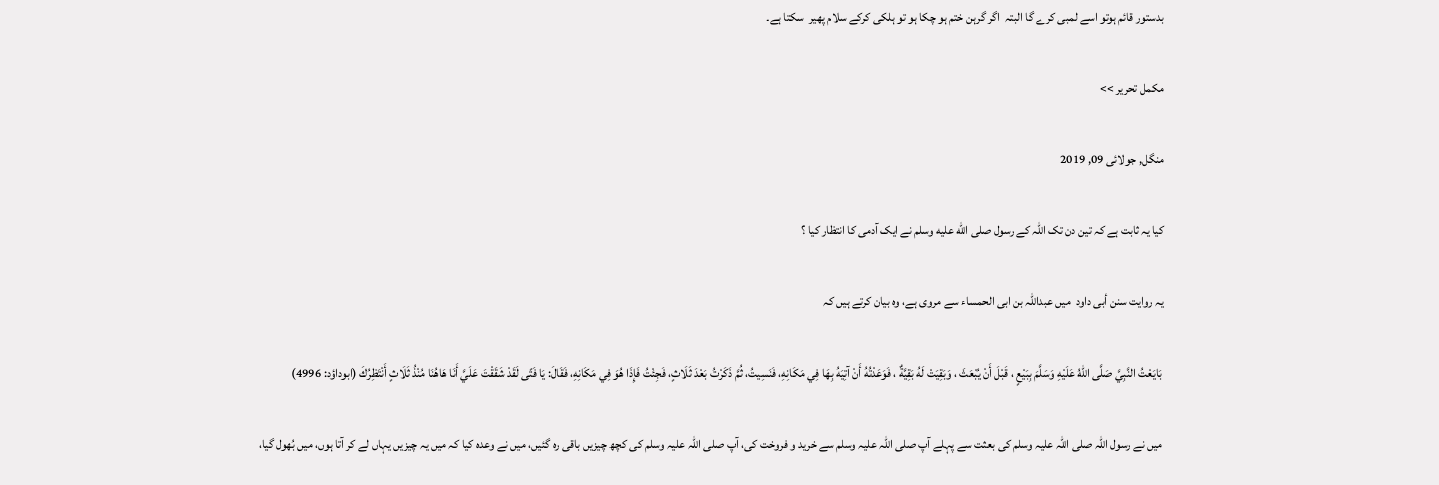بدستور قائم ہوتو اسے لمبی کرے گا البتہ  اگر گرہن ختم ہو چکا ہو تو ہلکی کرکے سلام پھیر  سکتا ہے۔

مکمل تحریر >>

منگل, جولائی 09, 2019

کیا یہ ثابت ہے کہ تین دن تک اللہ کے رسول صلى الله عليه وسلم نے ایک آدمی کا انتظار کیا ؟

یہ روایت سنن أبی داود  میں عبداللہ بن ابی الحمساء سے مروی ہے، وہ بیان کرتے ہیں کہ

 بَايَعْتُ النَّبِيَّ صَلَّى اللهُ عَلَيْهِ وَسَلَّمَ بِبَيْعٍ ، قَبْلَ أَنْ يُبْعَثَ ، وَبَقِيَتْ لَهُ بَقِيَّةٌ ، فَوَعَدْتُهُ أَنْ آتِيَهُ بِهَا فِي مَكَانِهِ، فَنَسِيتُ، ثُمَّ ذَكَرْتُ بَعْدَ ثَلَاثٍ، فَجِئْتُ فَإِذَا هُوَ فِي مَكَانِهِ، فَقَالَ: يَا فَتًى لَقَدْ شَقَقْتَ عَلَيَّ أَنَا هَاهُنَا مُنْذُ ثَلَاثٍ أَنْتَظِرُكَ (ابوداؤد: 4996)

 میں نے رسول اللہ صلی اللہ علیہ وسلم کی بعثت سے پہلے آپ صلی اللہ علیہ وسلم سے خرید و فروخت کی، آپ صلی اللہ علیہ وسلم کی کچھ چیزیں باقی رہ گئیں، میں نے وعدہ کیا کہ میں یہ چیزیں یہاں لے کر آتا ہوں، میں بُھول گیا،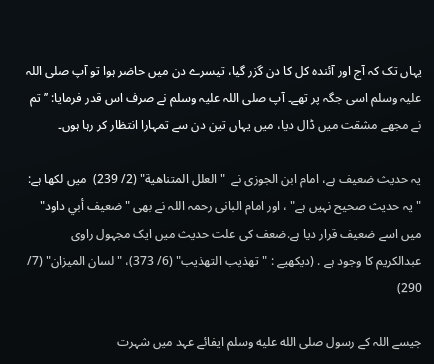یہاں تک کہ آج اور آئندہ کل کا دن گزر گیا، تیسرے دن میں حاضر ہوا تو آپ صلی اللہ علیہ وسلم اسی جگہ پر تھے۔ آپ صلی اللہ علیہ وسلم نے صرف اس قدر فرمایا: ’’ تم نے مجھے مشقت میں ڈال دیا، میں یہاں تین دن سے تمہارا انتظار کر رہا ہوں۔

یہ حدیث ضعیف ہے، امام ابن الجوزی نے  "العلل المتناهية" (2/ 239)  میں لکھا ہے: " یہ حدیث صحیح نہیں ہے" ، اور امام البانی رحمہ اللہ نے بھی "ضعيف أبي داود" میں اسے ضعیف قرار دیا ہے.ضعف کی علت حدیث میں ایک مجہول راوی عبدالکریم کا وجود ہے . (دیکھیے : "تهذيب التهذيب" (6/ 373)، "لسان الميزان" (7/ 290)

جیسے اللہ کے رسول صلى الله عليه وسلم ایفائے عہد میں شہرت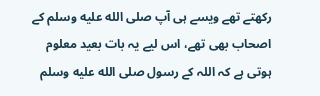رکھتے تھے ویسے ہی آپ صلى الله عليه وسلم کے اصحاب بھی تھے، اس لیے یہ بات بعید معلوم ہوتی ہے کہ اللہ کے رسول صلى الله عليه وسلم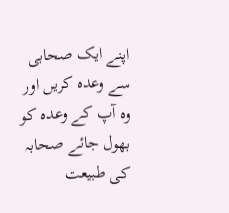اپنے ایک صحابی سے وعدہ کریں اور وہ آپ کے وعدہ کو بھول جائے صحابہ کی طبیعت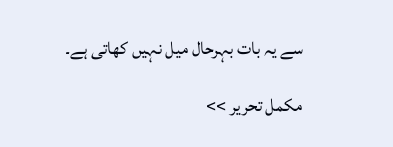سے یہ بات بہرحال میل نہیں کھاتی ہے۔

مکمل تحریر >>